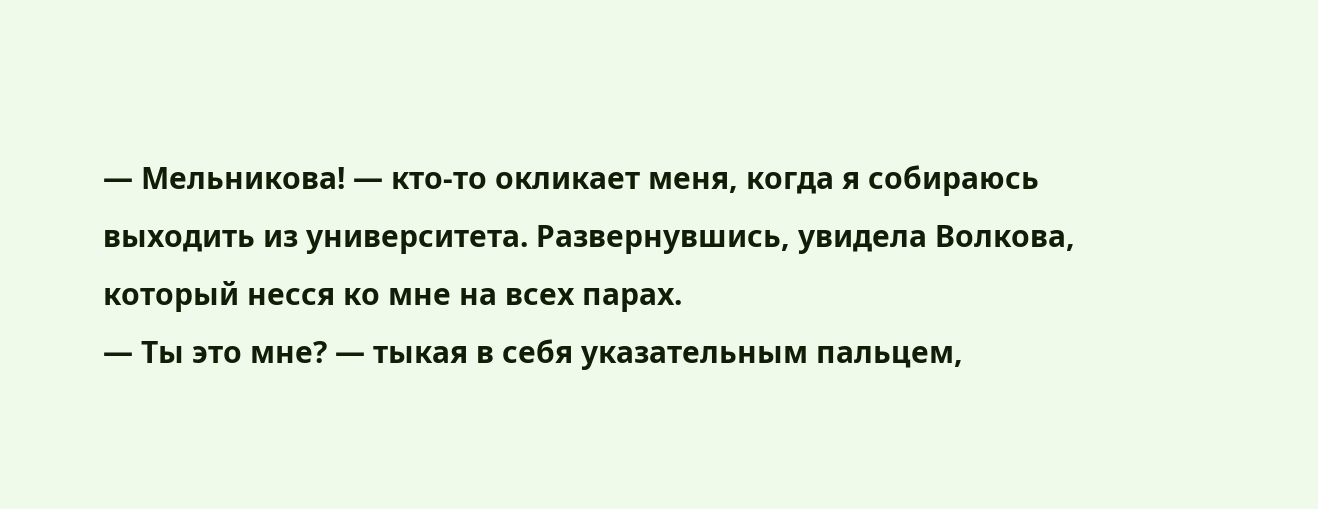— Мельникова! — кто-то окликает меня, когда я собираюсь выходить из университета. Развернувшись, увидела Волкова, который несся ко мне на всех парах.
— Ты это мне? — тыкая в себя указательным пальцем,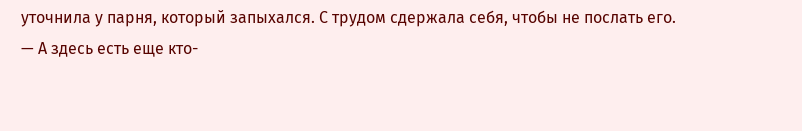уточнила у парня, который запыхался. С трудом сдержала себя, чтобы не послать его.
— А здесь есть еще кто-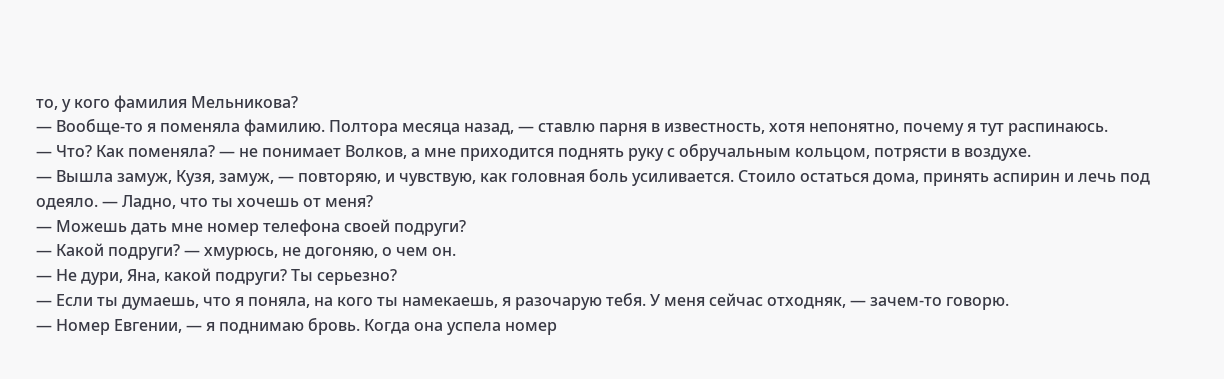то, у кого фамилия Мельникова?
— Вообще-то я поменяла фамилию. Полтора месяца назад, — ставлю парня в известность, хотя непонятно, почему я тут распинаюсь.
— Что? Как поменяла? — не понимает Волков, а мне приходится поднять руку с обручальным кольцом, потрясти в воздухе.
— Вышла замуж, Кузя, замуж, — повторяю, и чувствую, как головная боль усиливается. Стоило остаться дома, принять аспирин и лечь под одеяло. — Ладно, что ты хочешь от меня?
— Можешь дать мне номер телефона своей подруги?
— Какой подруги? — хмурюсь, не догоняю, о чем он.
— Не дури, Яна, какой подруги? Ты серьезно?
— Если ты думаешь, что я поняла, на кого ты намекаешь, я разочарую тебя. У меня сейчас отходняк, — зачем-то говорю.
— Номер Евгении, — я поднимаю бровь. Когда она успела номер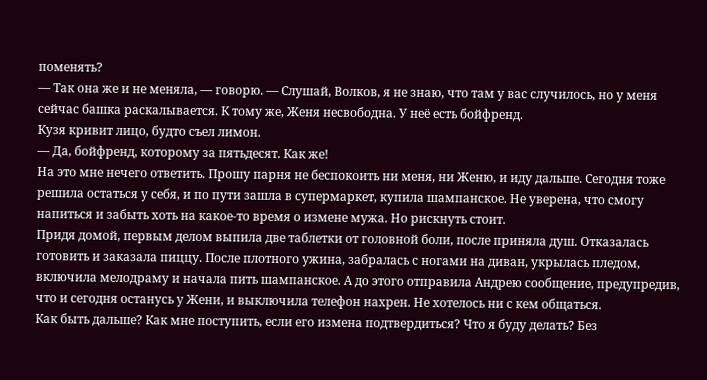поменять?
— Так она же и не меняла, — говорю. — Слушай, Волков, я не знаю, что там у вас случилось, но у меня сейчас башка раскалывается. К тому же, Женя несвободна. У неё есть бойфренд.
Кузя кривит лицо, будто съел лимон.
— Да, бойфренд, которому за пятьдесят. Как же!
На это мне нечего ответить. Прошу парня не беспокоить ни меня, ни Женю, и иду дальше. Сегодня тоже решила остаться у себя, и по пути зашла в супермаркет, купила шампанское. Не уверена, что смогу напиться и забыть хоть на какое-то время о измене мужа. Но рискнуть стоит.
Придя домой, первым делом выпила две таблетки от головной боли, после приняла душ. Отказалась готовить и заказала пиццу. После плотного ужина, забралась с ногами на диван, укрылась пледом, включила мелодраму и начала пить шампанское. А до этого отправила Андрею сообщение, предупредив, что и сегодня останусь у Жени, и выключила телефон нахрен. Не хотелось ни с кем общаться.
Как быть дальше? Как мне поступить, если его измена подтвердиться? Что я буду делать? Без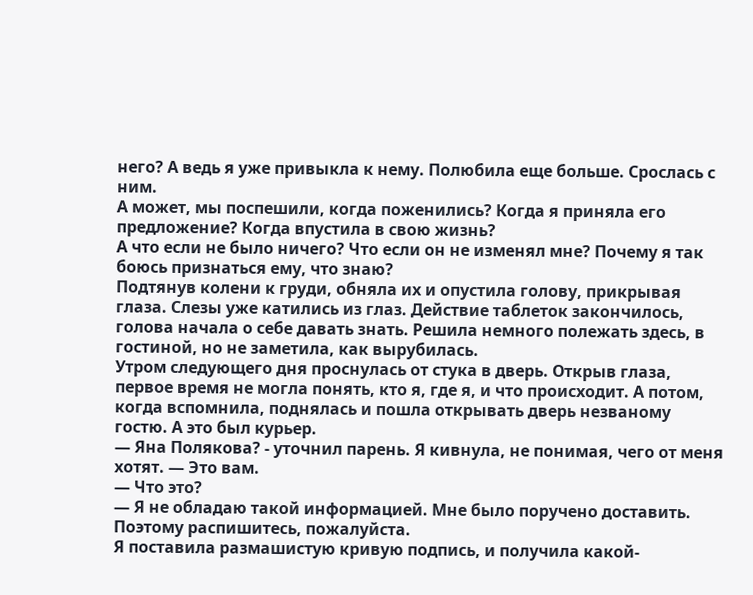него? А ведь я уже привыкла к нему. Полюбила еще больше. Срослась с ним.
А может, мы поспешили, когда поженились? Когда я приняла его предложение? Когда впустила в свою жизнь?
А что если не было ничего? Что если он не изменял мне? Почему я так боюсь признаться ему, что знаю?
Подтянув колени к груди, обняла их и опустила голову, прикрывая глаза. Слезы уже катились из глаз. Действие таблеток закончилось, голова начала о себе давать знать. Решила немного полежать здесь, в гостиной, но не заметила, как вырубилась.
Утром следующего дня проснулась от стука в дверь. Открыв глаза, первое время не могла понять, кто я, где я, и что происходит. А потом, когда вспомнила, поднялась и пошла открывать дверь незваному гостю. А это был курьер.
— Яна Полякова? - уточнил парень. Я кивнула, не понимая, чего от меня хотят. — Это вам.
— Что это?
— Я не обладаю такой информацией. Мне было поручено доставить. Поэтому распишитесь, пожалуйста.
Я поставила размашистую кривую подпись, и получила какой-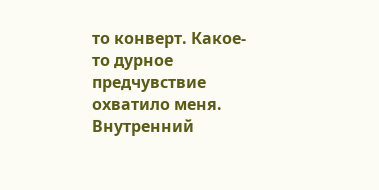то конверт. Какое-то дурное предчувствие охватило меня. Внутренний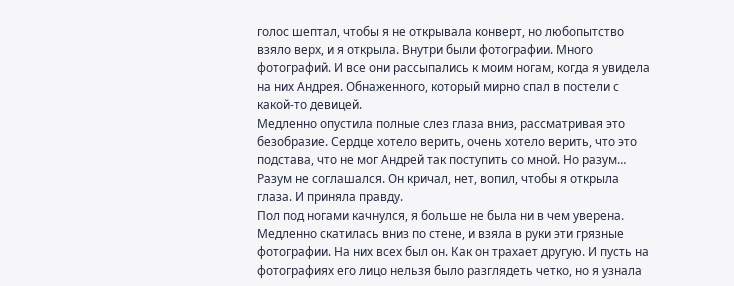голос шептал, чтобы я не открывала конверт, но любопытство взяло верх, и я открыла. Внутри были фотографии. Много фотографий. И все они рассыпались к моим ногам, когда я увидела на них Андрея. Обнаженного, который мирно спал в постели с какой-то девицей.
Медленно опустила полные слез глаза вниз, рассматривая это безобразие. Сердце хотело верить, очень хотело верить, что это подстава, что не мог Андрей так поступить со мной. Но разум… Разум не соглашался. Он кричал, нет, вопил, чтобы я открыла глаза. И приняла правду.
Пол под ногами качнулся, я больше не была ни в чем уверена. Медленно скатилась вниз по стене, и взяла в руки эти грязные фотографии. На них всех был он. Как он трахает другую. И пусть на фотографиях его лицо нельзя было разглядеть четко, но я узнала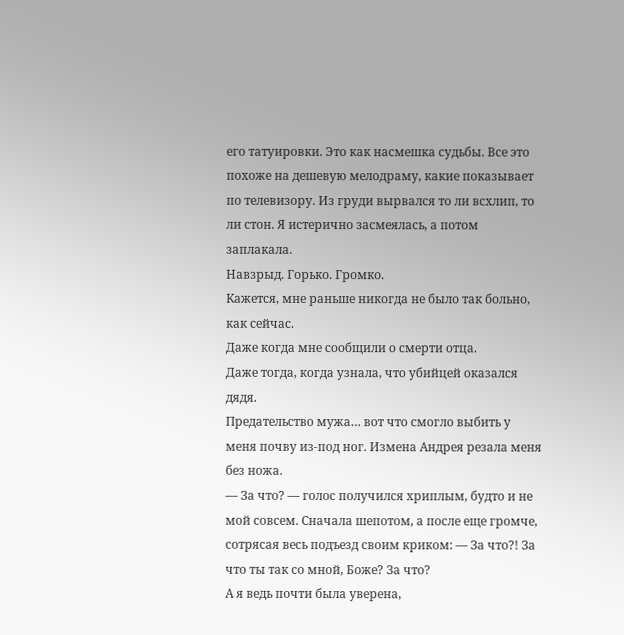его татуировки. Это как насмешка судьбы. Все это похоже на дешевую мелодраму, какие показывает по телевизору. Из груди вырвался то ли всхлип, то ли стон. Я истерично засмеялась, а потом заплакала.
Навзрыд. Горько. Громко.
Кажется, мне раньше никогда не было так больно, как сейчас.
Даже когда мне сообщили о смерти отца.
Даже тогда, когда узнала, что убийцей оказался дядя.
Предательство мужа… вот что смогло выбить у меня почву из-под ног. Измена Андрея резала меня без ножа.
— За что? — голос получился хриплым, будто и не мой совсем. Сначала шепотом, а после еще громче, сотрясая весь подъезд своим криком: — За что?! За что ты так со мной, Боже? За что?
А я ведь почти была уверена,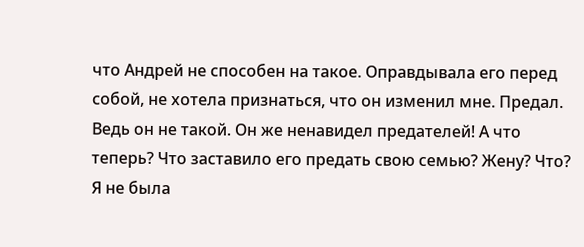что Андрей не способен на такое. Оправдывала его перед собой, не хотела признаться, что он изменил мне. Предал. Ведь он не такой. Он же ненавидел предателей! А что теперь? Что заставило его предать свою семью? Жену? Что?
Я не была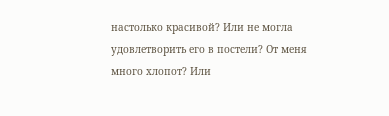настолько красивой? Или не могла удовлетворить его в постели? От меня много хлопот? Или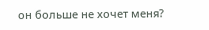он больше не хочет меня?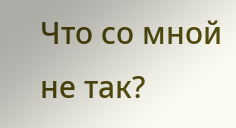Что со мной не так?